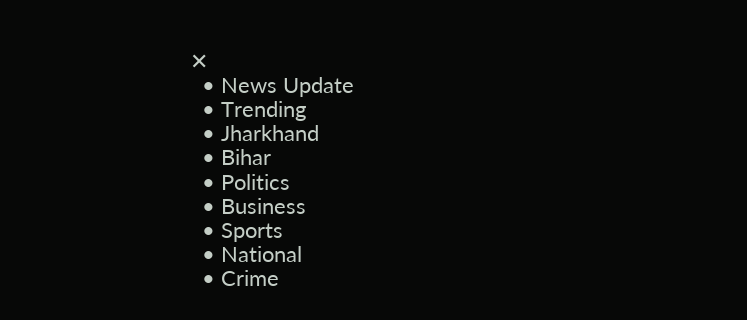✕
  • News Update
  • Trending
  • Jharkhand
  • Bihar
  • Politics
  • Business
  • Sports
  • National
  • Crime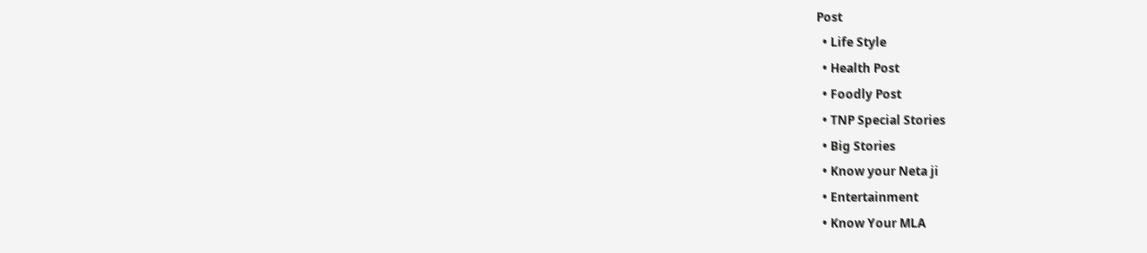Post
  • Life Style
  • Health Post
  • Foodly Post
  • TNP Special Stories
  • Big Stories
  • Know your Neta ji
  • Entertainment
  • Know Your MLA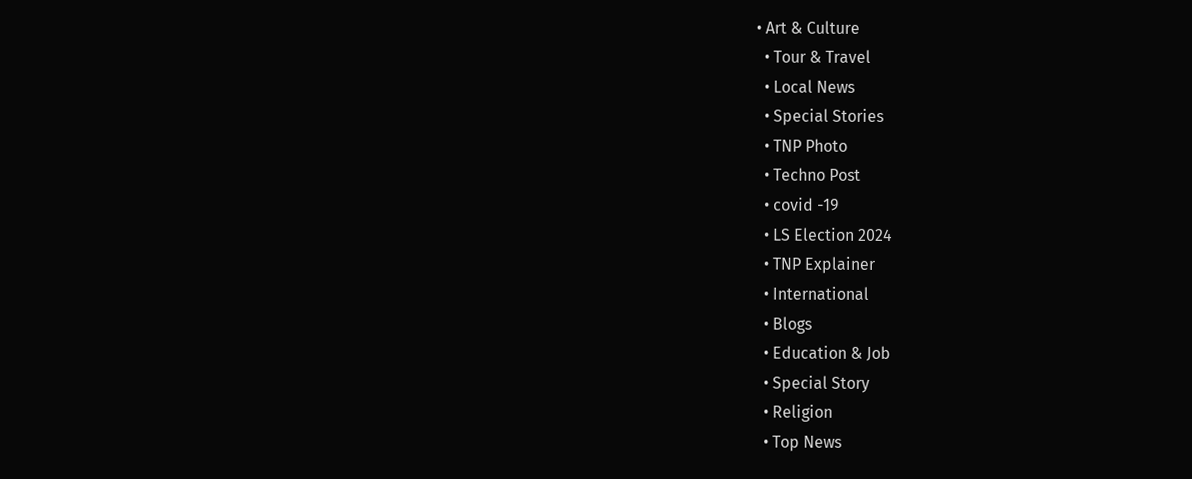• Art & Culture
  • Tour & Travel
  • Local News
  • Special Stories
  • TNP Photo
  • Techno Post
  • covid -19
  • LS Election 2024
  • TNP Explainer
  • International
  • Blogs
  • Education & Job
  • Special Story
  • Religion
  • Top News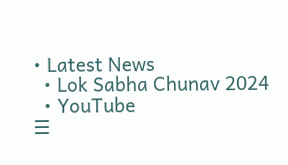• Latest News
  • Lok Sabha Chunav 2024
  • YouTube
☰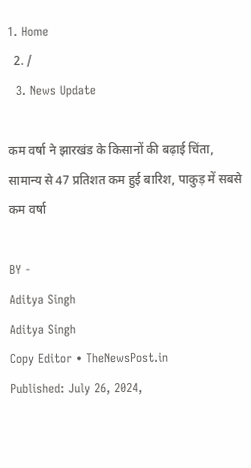1. Home
  2. /
  3. News Update

कम वर्षा ने झारखंड के किसानों की बढ़ाई चिंता, सामान्य से 47 प्रतिशत कम हुई बारिश, पाकुड़ में सबसे कम वर्षा

BY -
Aditya Singh
Aditya Singh
Copy Editor • TheNewsPost.in
Published: July 26, 2024,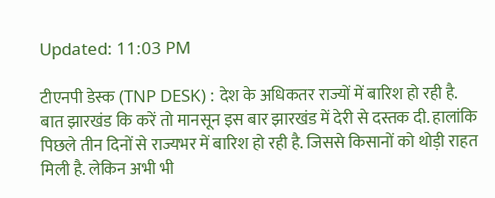Updated: 11:03 PM

टीएनपी डेस्क (TNP DESK) : देश के अधिकतर राज्यों में बारिश हो रही है. बात झारखंड कि करें तो मानसून इस बार झारखंड में देरी से दस्तक दी. हालांकि पिछले तीन दिनों से राज्यभर में बारिश हो रही है. जिससे किसानों को थोड़ी राहत मिली है. लेकिन अभी भी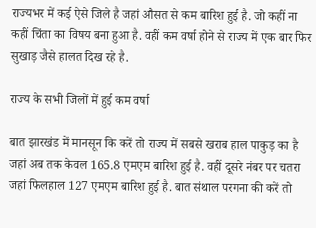राज्यभर में कई ऐसे जिले है जहां औसत से कम बारिश हुई है. जो कहीं ना कहीं चिंता का विषय बना हुआ है. वहीं कम वर्षा होने से राज्य में एक बार फिर सुखाड़ जैसे हालत दिख रहे है.

राज्य के सभी जिलों में हुई कम वर्षा

बात झारखंड में मानसून कि करें तो राज्य में सबसे खराब हाल पाकुड़ का है जहां अब तक केवल 165.8 एमएम बारिश हुई है. वहीं दूसरे नंबर पर चतरा जहां फिलहाल 127 एमएम बारिश हुई है. बात संथाल परगना की करें तो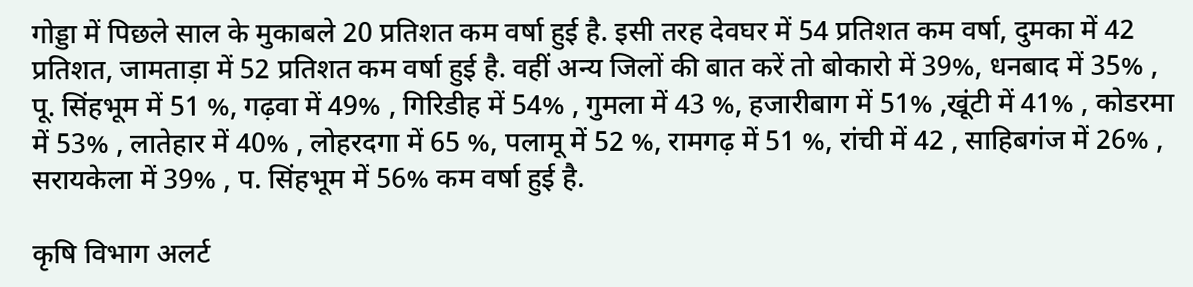गोड्डा में पिछले साल के मुकाबले 20 प्रतिशत कम वर्षा हुई है. इसी तरह देवघर में 54 प्रतिशत कम वर्षा, दुमका में 42 प्रतिशत, जामताड़ा में 52 प्रतिशत कम वर्षा हुई है. वहीं अन्य जिलों की बात करें तो बोकारो में 39%, धनबाद में 35% , पू. सिंहभूम में 51 %, गढ़वा में 49% , गिरिडीह में 54% , गुमला में 43 %, हजारीबाग में 51% ,खूंटी में 41% , कोडरमा में 53% , लातेहार में 40% , लोहरदगा में 65 %, पलामू में 52 %, रामगढ़ में 51 %, रांची में 42 , साहिबगंज में 26% , सरायकेला में 39% , प. सिंहभूम में 56% कम वर्षा हुई है.

कृषि विभाग अलर्ट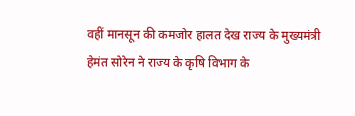वहीं मानसून की कमजोर हालत देख राज्य के मुख्यमंत्री हेमंत सोरेन ने राज्य के कृषि विभाग के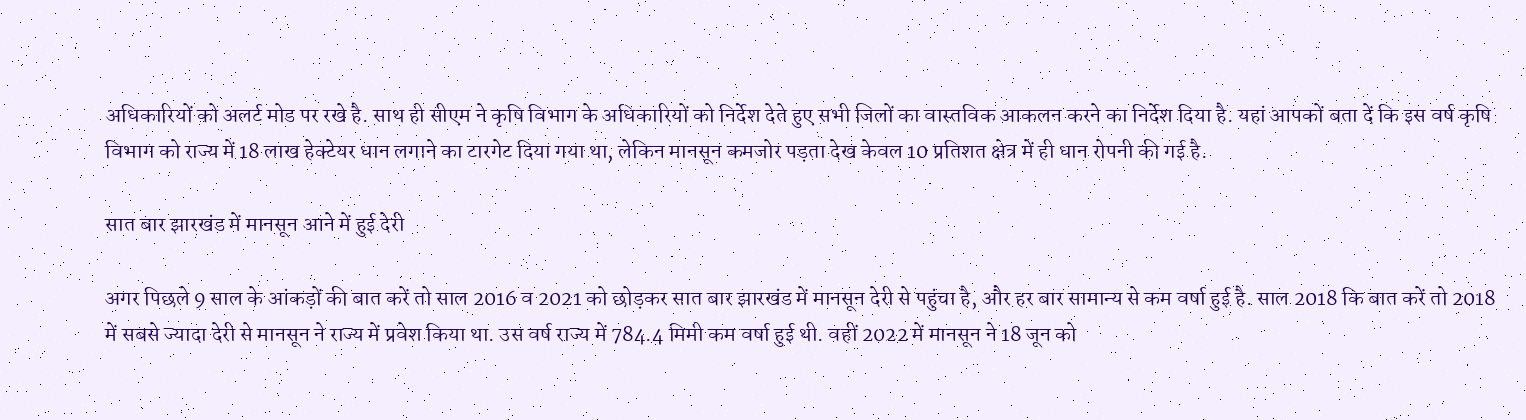अधिकारियों को अलर्ट मोड पर रखे है. साथ ही सीएम ने कृषि विभाग के अधिकारियों को निर्देश देते हुए सभी जिलों का वास्तविक आकलन करने का निर्देश दिया है. यहां आपकों बता दें कि इस वर्ष कृषि विभाग को राज्य में 18 लाख हेक्टेयर धान लगाने का टारगेट दिया गया था, लेकिन मानसून कमजोर पड़ता देख केवल 10 प्रतिशत क्षेत्र में ही धान रोपनी की गई है.

सात बार झारखंड में मानसून आने में हुई देरी

अगर पिछले 9 साल के आंकड़ों की बात करें तो साल 2016 व 2021 को छोड़कर सात बार झारखंड में मानसून देरी से पहुंचा है, और हर बार सामान्य से कम वर्षा हुई है. साल 2018 कि बात करें तो 2018 में सबसे ज्यादा देरी से मानसून ने राज्य में प्रवेश किया था. उस वर्ष राज्य में 784.4 मिमी कम वर्षा हुई थी. वहीं 2022 में मानसून ने 18 जून को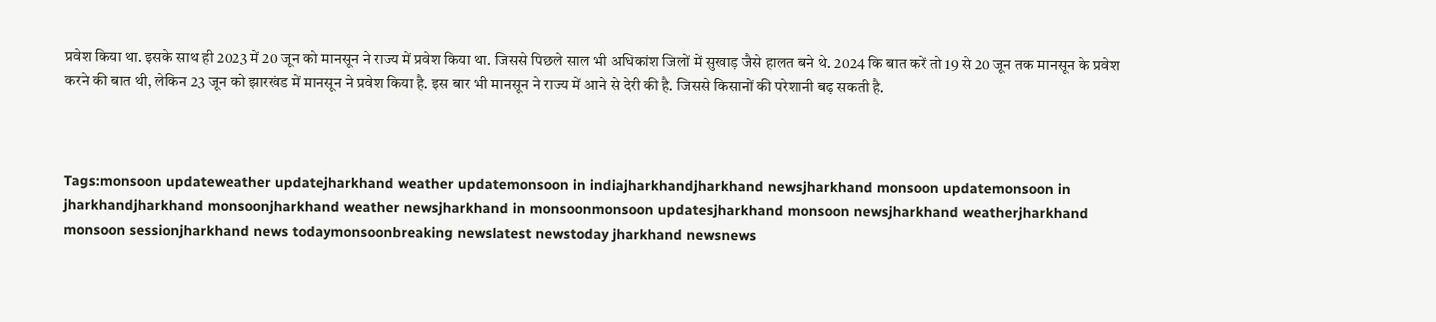प्रवेश किया था. इसके साथ ही 2023 में 20 जून को मानसून ने राज्य में प्रवेश किया था. जिससे पिछले साल भी अधिकांश जिलों में सुखाड़ जैसे हालत बने थे. 2024 कि बात करें तो 19 से 20 जून तक मानसून के प्रवेश करने की बात थी, लेकिन 23 जून को झारखंड में मानसून ने प्रवेश किया है. इस बार भी मानसून ने राज्य में आने से देरी की है. जिससे किसानों की परेशानी बढ़ सकती है.



Tags:monsoon updateweather updatejharkhand weather updatemonsoon in indiajharkhandjharkhand newsjharkhand monsoon updatemonsoon in jharkhandjharkhand monsoonjharkhand weather newsjharkhand in monsoonmonsoon updatesjharkhand monsoon newsjharkhand weatherjharkhand monsoon sessionjharkhand news todaymonsoonbreaking newslatest newstoday jharkhand newsnews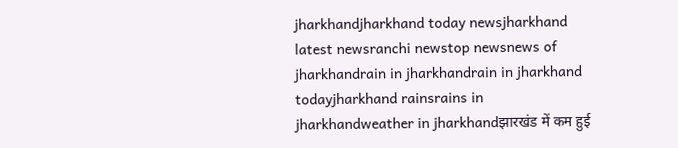jharkhandjharkhand today newsjharkhand latest newsranchi newstop newsnews of jharkhandrain in jharkhandrain in jharkhand todayjharkhand rainsrains in jharkhandweather in jharkhandझारखंड में कम हुई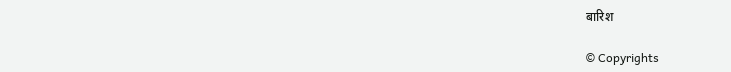बारिश

© Copyrights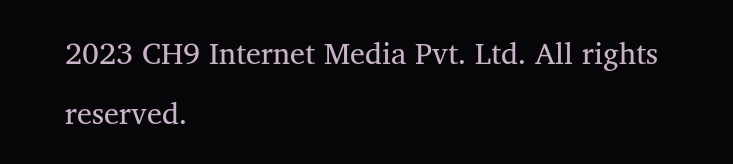2023 CH9 Internet Media Pvt. Ltd. All rights reserved.